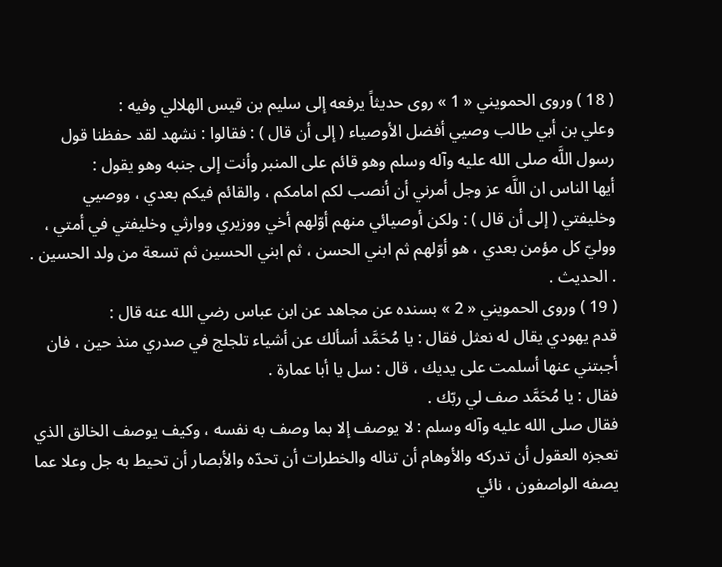( 18 ) وروى الحمويني « 1 » روى حديثاً يرفعه إلى سليم بن قيس الهلالي وفيه :
وعلي بن أبي طالب وصيي أفضل الأوصياء ( إلى أن قال ) : فقالوا : نشهد لقد حفظنا قول رسول اللَّه صلى الله عليه وآله وسلم وهو قائم على المنبر وأنت إلى جنبه وهو يقول :
أيها الناس ان اللَّه عز وجل أمرني أن أنصب لكم امامكم ، والقائم فيكم بعدي ، ووصيي وخليفتي ( إلى أن قال ) : ولكن أوصيائي منهم أوّلهم أخي ووزيري ووارثي وخليفتي في أمتي ، ووليّ كل مؤمن بعدي ، هو أوّلهم ثم ابني الحسن ، ثم ابني الحسين ثم تسعة من ولد الحسين . . الحديث .
( 19 ) وروى الحمويني « 2 » بسنده عن مجاهد عن ابن عباس رضي الله عنه قال :
قدم يهودي يقال له نعثل فقال : يا مُحَمَّد أسألك عن أشياء تلجلج في صدري منذ حين ، فان أجبتني عنها أسلمت على يديك ، قال : سل يا أبا عمارة .
فقال : يا مُحَمَّد صف لي ربّك .
فقال صلى الله عليه وآله وسلم : لا يوصف إلا بما وصف به نفسه ، وكيف يوصف الخالق الذي تعجزه العقول أن تدركه والأوهام أن تناله والخطرات أن تحدّه والأبصار أن تحيط به جل وعلا عما يصفه الواصفون ، نائي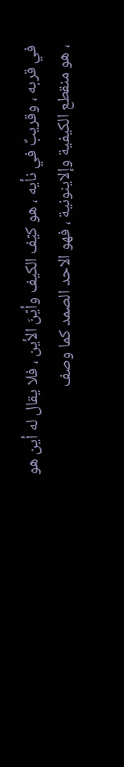في قربه ، وقريبٌ في نأيه ، هو كيّف الكيف وأيّنَ الأين ، فلا يقال له أين هو ، هو منقطع الكيفية وإلاينونية ، فهو الاحد الصمد كما وصف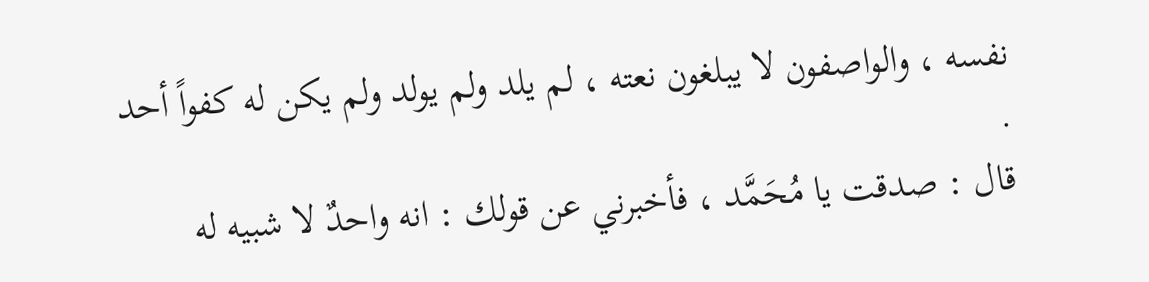نفسه ، والواصفون لا يبلغون نعته ، لم يلد ولم يولد ولم يكن له كفواً أحد .
قال : صدقت يا مُحَمَّد ، فأخبرني عن قولك : انه واحدٌ لا شبيه له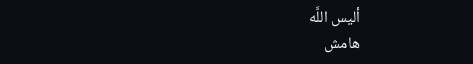أليس اللَّه
هامش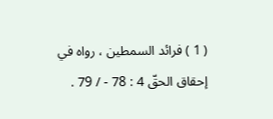( 1 ) فرائد السمطين ، رواه في إحقاق الحقّ 4 : 78 - / 79 .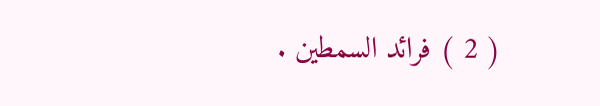( 2 ) فرائد السمطين .